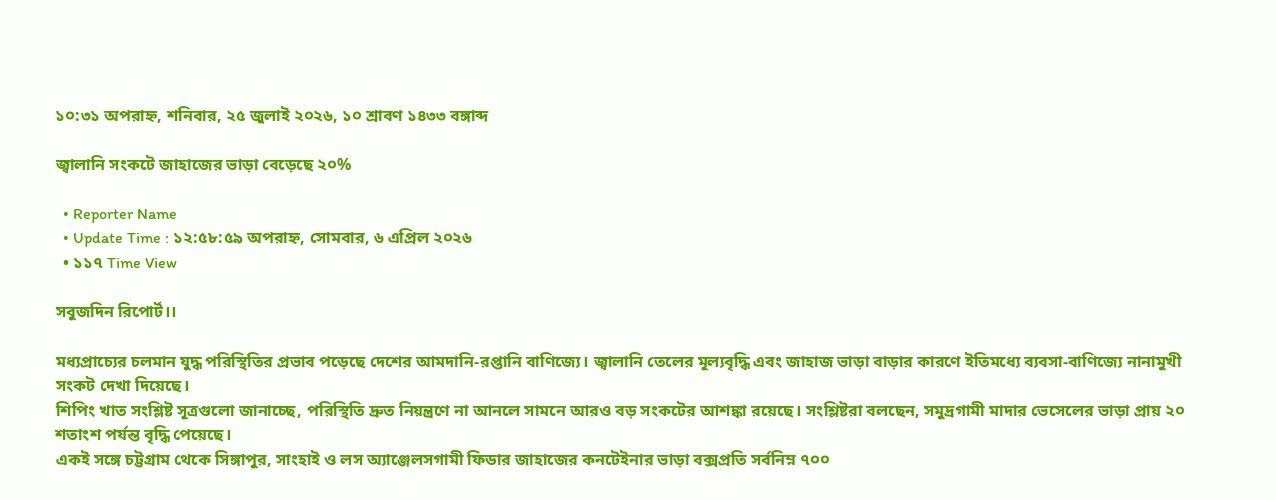১০:৩১ অপরাহ্ন, শনিবার, ২৫ জুলাই ২০২৬, ১০ শ্রাবণ ১৪৩৩ বঙ্গাব্দ

জ্বালানি সংকটে জাহাজের ভাড়া বেড়েছে ২০%

  • Reporter Name
  • Update Time : ১২:৫৮:৫৯ অপরাহ্ন, সোমবার, ৬ এপ্রিল ২০২৬
  • ১১৭ Time View

সবুজদিন রিপোর্ট।।

মধ্যপ্রাচ্যের চলমান যুদ্ধ পরিস্থিতির প্রভাব পড়েছে দেশের আমদানি-রপ্তানি বাণিজ্যে। জ্বালানি তেলের মূল্যবৃদ্ধি এবং জাহাজ ভাড়া বাড়ার কারণে ইতিমধ্যে ব্যবসা-বাণিজ্যে নানামুখী সংকট দেখা দিয়েছে।
শিপিং খাত সংশ্লিষ্ট সূত্রগুলো জানাচ্ছে, পরিস্থিতি দ্রুত নিয়ন্ত্রণে না আনলে সামনে আরও বড় সংকটের আশঙ্কা রয়েছে। সংশ্লিষ্টরা বলছেন, সমুদ্রগামী মাদার ভেসেলের ভাড়া প্রায় ২০ শতাংশ পর্যন্ত বৃদ্ধি পেয়েছে।
একই সঙ্গে চট্টগ্রাম থেকে সিঙ্গাপুর, সাংহাই ও লস অ্যাঞ্জেলসগামী ফিডার জাহাজের কনটেইনার ভাড়া বক্সপ্রতি সর্বনিম্ন ৭০০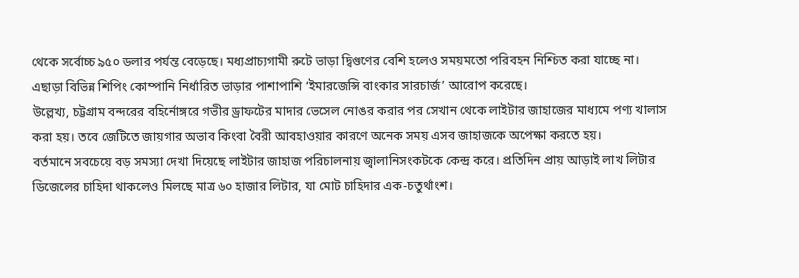থেকে সর্বোচ্চ ৯৫০ ডলার পর্যন্ত বেড়েছে। মধ্যপ্রাচ্যগামী রুটে ভাড়া দ্বিগুণের বেশি হলেও সময়মতো পরিবহন নিশ্চিত করা যাচ্ছে না।
এছাড়া বিভিন্ন শিপিং কোম্পানি নির্ধারিত ভাড়ার পাশাপাশি ‘ইমারজেন্সি বাংকার সারচার্জ’ আরোপ করেছে।
উল্লেখ্য, চট্টগ্রাম বন্দরের বহির্নোঙ্গরে গভীর ড্রাফটের মাদার ভেসেল নোঙর করার পর সেখান থেকে লাইটার জাহাজের মাধ্যমে পণ্য খালাস করা হয়। তবে জেটিতে জায়গার অভাব কিংবা বৈরী আবহাওয়ার কারণে অনেক সময় এসব জাহাজকে অপেক্ষা করতে হয়।
বর্তমানে সবচেয়ে বড় সমস্যা দেখা দিয়েছে লাইটার জাহাজ পরিচালনায় জ্বালানিসংকটকে কেন্দ্র করে। প্রতিদিন প্রায় আড়াই লাখ লিটার ডিজেলের চাহিদা থাকলেও মিলছে মাত্র ৬০ হাজার লিটার, যা মোট চাহিদার এক-চতুর্থাংশ।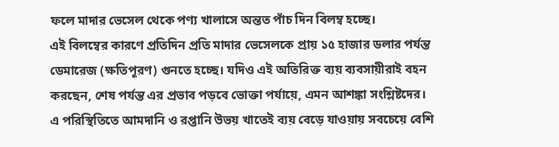ফলে মাদার ভেসেল থেকে পণ্য খালাসে অন্তত পাঁচ দিন বিলম্ব হচ্ছে।
এই বিলম্বের কারণে প্রতিদিন প্রতি মাদার ভেসেলকে প্রায় ১৫ হাজার ডলার পর্যন্ত ডেমারেজ (ক্ষতিপূরণ) গুনতে হচ্ছে। যদিও এই অতিরিক্ত ব্যয় ব্যবসায়ীরাই বহন করছেন, শেষ পর্যন্ত এর প্রভাব পড়বে ভোক্তা পর্যায়ে, এমন আশঙ্কা সংশ্লিষ্টদের।
এ পরিস্থিতিতে আমদানি ও রপ্তানি উভয় খাতেই ব্যয় বেড়ে যাওয়ায় সবচেয়ে বেশি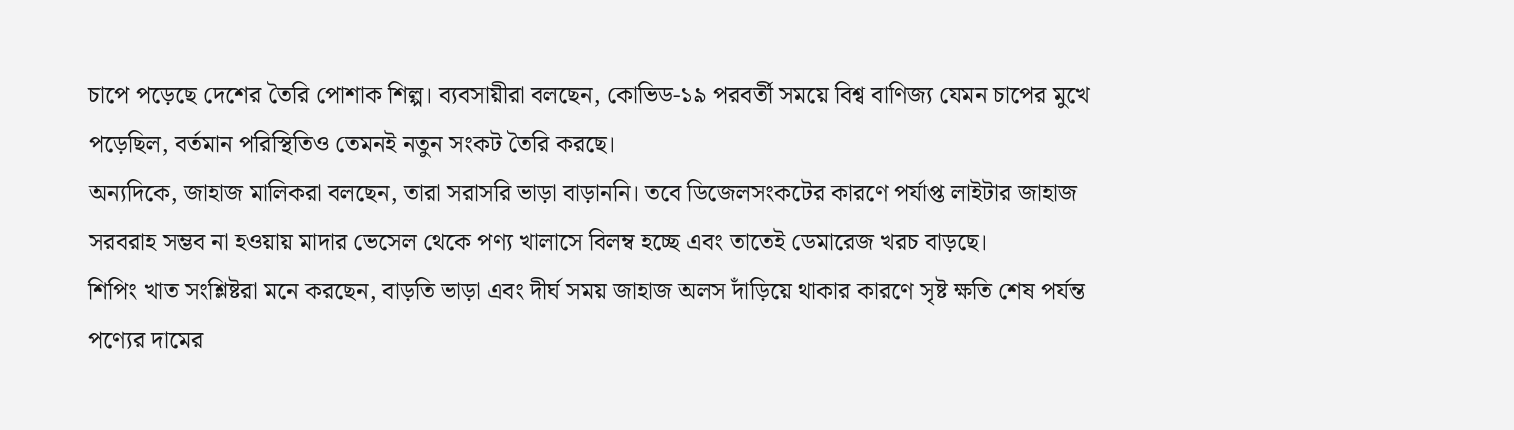চাপে পড়েছে দেশের তৈরি পোশাক শিল্প। ব্যবসায়ীরা বলছেন, কোভিড-১৯ পরবর্তী সময়ে বিশ্ব বাণিজ্য যেমন চাপের মুখে পড়েছিল, বর্তমান পরিস্থিতিও তেমনই নতুন সংকট তৈরি করছে।
অন্যদিকে, জাহাজ মালিকরা বলছেন, তারা সরাসরি ভাড়া বাড়াননি। তবে ডিজেলসংকটের কারণে পর্যাপ্ত লাইটার জাহাজ সরবরাহ সম্ভব না হওয়ায় মাদার ভেসেল থেকে পণ্য খালাসে বিলম্ব হচ্ছে এবং তাতেই ডেমারেজ খরচ বাড়ছে।
শিপিং খাত সংশ্লিষ্টরা মনে করছেন, বাড়তি ভাড়া এবং দীর্ঘ সময় জাহাজ অলস দাঁড়িয়ে থাকার কারণে সৃষ্ট ক্ষতি শেষ পর্যন্ত পণ্যের দামের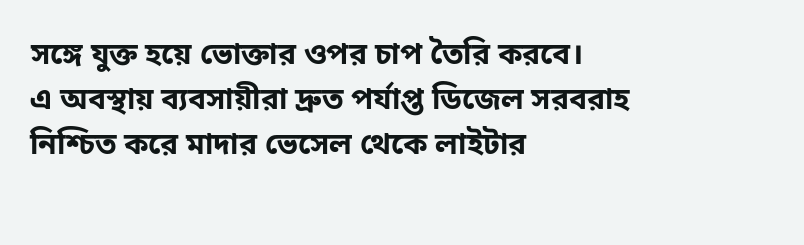সঙ্গে যুক্ত হয়ে ভোক্তার ওপর চাপ তৈরি করবে।
এ অবস্থায় ব্যবসায়ীরা দ্রুত পর্যাপ্ত ডিজেল সরবরাহ নিশ্চিত করে মাদার ভেসেল থেকে লাইটার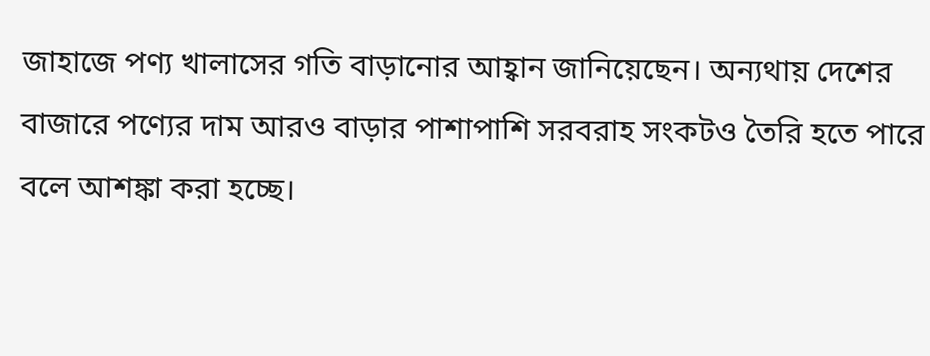জাহাজে পণ্য খালাসের গতি বাড়ানোর আহ্বান জানিয়েছেন। অন্যথায় দেশের বাজারে পণ্যের দাম আরও বাড়ার পাশাপাশি সরবরাহ সংকটও তৈরি হতে পারে বলে আশঙ্কা করা হচ্ছে।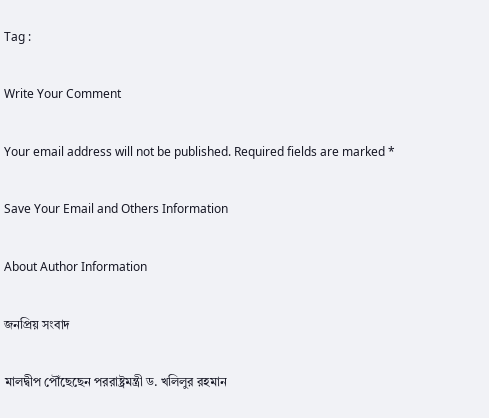Tag :

Write Your Comment

Your email address will not be published. Required fields are marked *

Save Your Email and Others Information

About Author Information

জনপ্রিয় সংবাদ

মালদ্বীপ পৌঁছেছেন পররাষ্ট্রমন্ত্রী ড. খলিলুর রহমান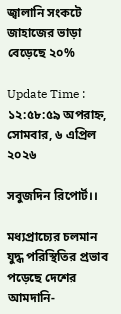জ্বালানি সংকটে জাহাজের ভাড়া বেড়েছে ২০%

Update Time : ১২:৫৮:৫৯ অপরাহ্ন, সোমবার, ৬ এপ্রিল ২০২৬

সবুজদিন রিপোর্ট।।

মধ্যপ্রাচ্যের চলমান যুদ্ধ পরিস্থিতির প্রভাব পড়েছে দেশের আমদানি-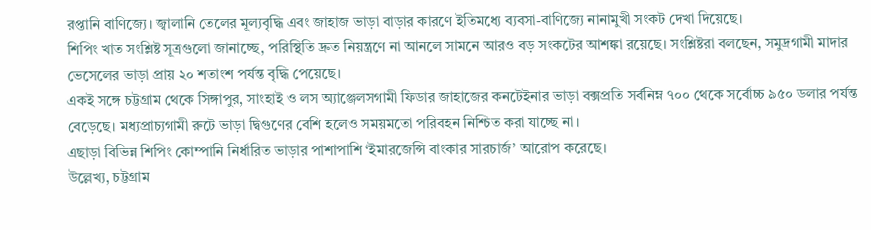রপ্তানি বাণিজ্যে। জ্বালানি তেলের মূল্যবৃদ্ধি এবং জাহাজ ভাড়া বাড়ার কারণে ইতিমধ্যে ব্যবসা-বাণিজ্যে নানামুখী সংকট দেখা দিয়েছে।
শিপিং খাত সংশ্লিষ্ট সূত্রগুলো জানাচ্ছে, পরিস্থিতি দ্রুত নিয়ন্ত্রণে না আনলে সামনে আরও বড় সংকটের আশঙ্কা রয়েছে। সংশ্লিষ্টরা বলছেন, সমুদ্রগামী মাদার ভেসেলের ভাড়া প্রায় ২০ শতাংশ পর্যন্ত বৃদ্ধি পেয়েছে।
একই সঙ্গে চট্টগ্রাম থেকে সিঙ্গাপুর, সাংহাই ও লস অ্যাঞ্জেলসগামী ফিডার জাহাজের কনটেইনার ভাড়া বক্সপ্রতি সর্বনিম্ন ৭০০ থেকে সর্বোচ্চ ৯৫০ ডলার পর্যন্ত বেড়েছে। মধ্যপ্রাচ্যগামী রুটে ভাড়া দ্বিগুণের বেশি হলেও সময়মতো পরিবহন নিশ্চিত করা যাচ্ছে না।
এছাড়া বিভিন্ন শিপিং কোম্পানি নির্ধারিত ভাড়ার পাশাপাশি ‘ইমারজেন্সি বাংকার সারচার্জ’ আরোপ করেছে।
উল্লেখ্য, চট্টগ্রাম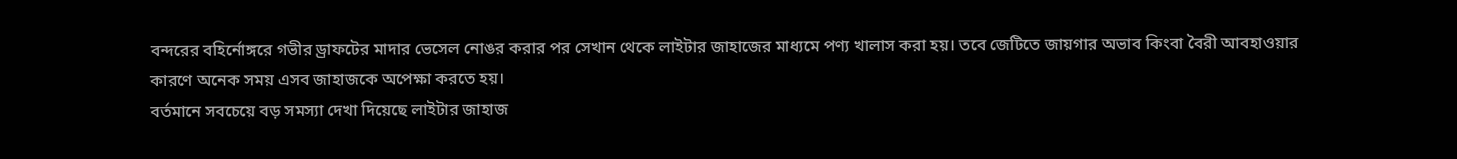বন্দরের বহির্নোঙ্গরে গভীর ড্রাফটের মাদার ভেসেল নোঙর করার পর সেখান থেকে লাইটার জাহাজের মাধ্যমে পণ্য খালাস করা হয়। তবে জেটিতে জায়গার অভাব কিংবা বৈরী আবহাওয়ার কারণে অনেক সময় এসব জাহাজকে অপেক্ষা করতে হয়।
বর্তমানে সবচেয়ে বড় সমস্যা দেখা দিয়েছে লাইটার জাহাজ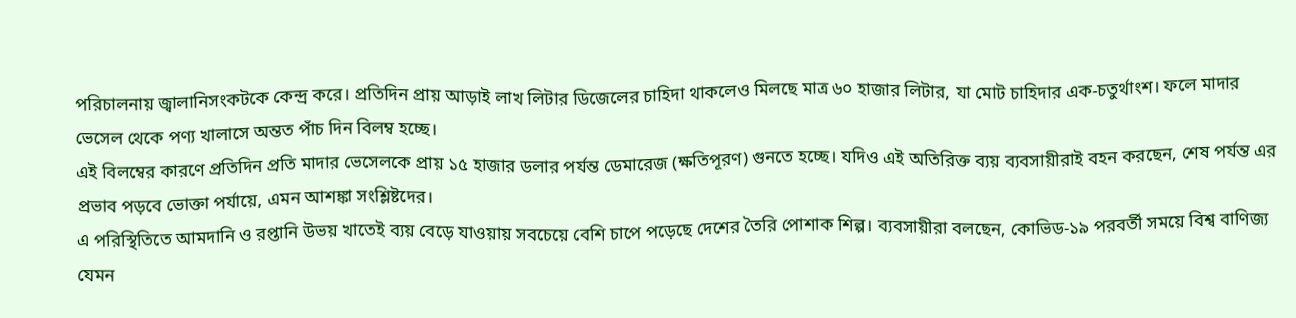পরিচালনায় জ্বালানিসংকটকে কেন্দ্র করে। প্রতিদিন প্রায় আড়াই লাখ লিটার ডিজেলের চাহিদা থাকলেও মিলছে মাত্র ৬০ হাজার লিটার, যা মোট চাহিদার এক-চতুর্থাংশ। ফলে মাদার ভেসেল থেকে পণ্য খালাসে অন্তত পাঁচ দিন বিলম্ব হচ্ছে।
এই বিলম্বের কারণে প্রতিদিন প্রতি মাদার ভেসেলকে প্রায় ১৫ হাজার ডলার পর্যন্ত ডেমারেজ (ক্ষতিপূরণ) গুনতে হচ্ছে। যদিও এই অতিরিক্ত ব্যয় ব্যবসায়ীরাই বহন করছেন, শেষ পর্যন্ত এর প্রভাব পড়বে ভোক্তা পর্যায়ে, এমন আশঙ্কা সংশ্লিষ্টদের।
এ পরিস্থিতিতে আমদানি ও রপ্তানি উভয় খাতেই ব্যয় বেড়ে যাওয়ায় সবচেয়ে বেশি চাপে পড়েছে দেশের তৈরি পোশাক শিল্প। ব্যবসায়ীরা বলছেন, কোভিড-১৯ পরবর্তী সময়ে বিশ্ব বাণিজ্য যেমন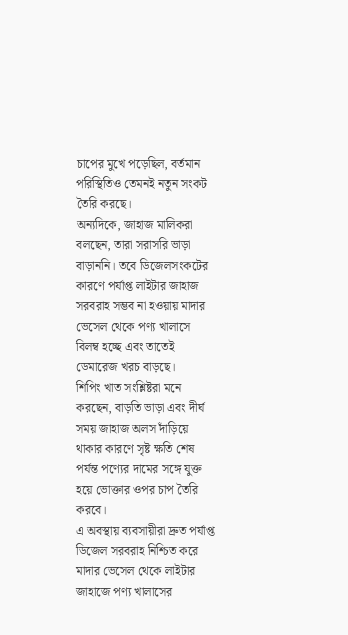চাপের মুখে পড়েছিল, বর্তমান পরিস্থিতিও তেমনই নতুন সংকট তৈরি করছে।
অন্যদিকে, জাহাজ মালিকরা বলছেন, তারা সরাসরি ভাড়া বাড়াননি। তবে ডিজেলসংকটের কারণে পর্যাপ্ত লাইটার জাহাজ সরবরাহ সম্ভব না হওয়ায় মাদার ভেসেল থেকে পণ্য খালাসে বিলম্ব হচ্ছে এবং তাতেই ডেমারেজ খরচ বাড়ছে।
শিপিং খাত সংশ্লিষ্টরা মনে করছেন, বাড়তি ভাড়া এবং দীর্ঘ সময় জাহাজ অলস দাঁড়িয়ে থাকার কারণে সৃষ্ট ক্ষতি শেষ পর্যন্ত পণ্যের দামের সঙ্গে যুক্ত হয়ে ভোক্তার ওপর চাপ তৈরি করবে।
এ অবস্থায় ব্যবসায়ীরা দ্রুত পর্যাপ্ত ডিজেল সরবরাহ নিশ্চিত করে মাদার ভেসেল থেকে লাইটার জাহাজে পণ্য খালাসের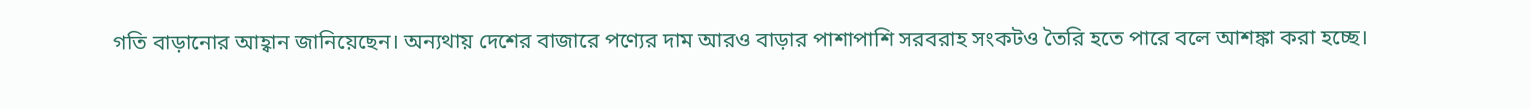গতি বাড়ানোর আহ্বান জানিয়েছেন। অন্যথায় দেশের বাজারে পণ্যের দাম আরও বাড়ার পাশাপাশি সরবরাহ সংকটও তৈরি হতে পারে বলে আশঙ্কা করা হচ্ছে।